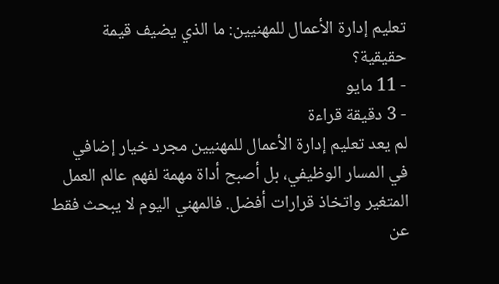تعليم إدارة الأعمال للمهنيين: ما الذي يضيف قيمة حقيقية؟
- 11 مايو
- 3 دقيقة قراءة
لم يعد تعليم إدارة الأعمال للمهنيين مجرد خيار إضافي في المسار الوظيفي، بل أصبح أداة مهمة لفهم عالم العمل المتغير واتخاذ قرارات أفضل. فالمهني اليوم لا يبحث فقط عن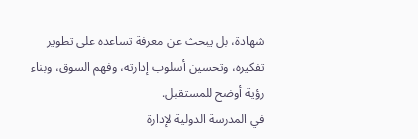شهادة، بل يبحث عن معرفة تساعده على تطوير تفكيره، وتحسين أسلوب إدارته، وفهم السوق، وبناء رؤية أوضح للمستقبل.
في المدرسة الدولية لإدارة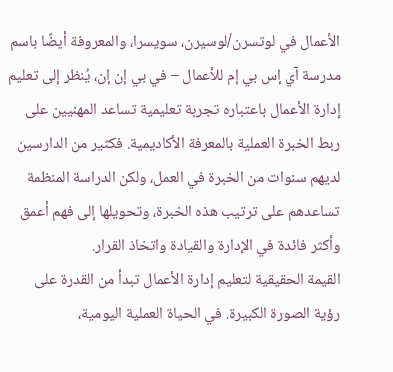الأعمال في لوتسرن/لوسيرن، سويسرا، والمعروفة أيضًا باسم مدرسة آي إس بي إم للأعمال – في بي إن إن، يُنظر إلى تعليم إدارة الأعمال باعتباره تجربة تعليمية تساعد المهنيين على ربط الخبرة العملية بالمعرفة الأكاديمية. فكثير من الدارسين لديهم سنوات من الخبرة في العمل، ولكن الدراسة المنظمة تساعدهم على ترتيب هذه الخبرة، وتحويلها إلى فهم أعمق وأكثر فائدة في الإدارة والقيادة واتخاذ القرار.
القيمة الحقيقية لتعليم إدارة الأعمال تبدأ من القدرة على رؤية الصورة الكبيرة. في الحياة العملية اليومية،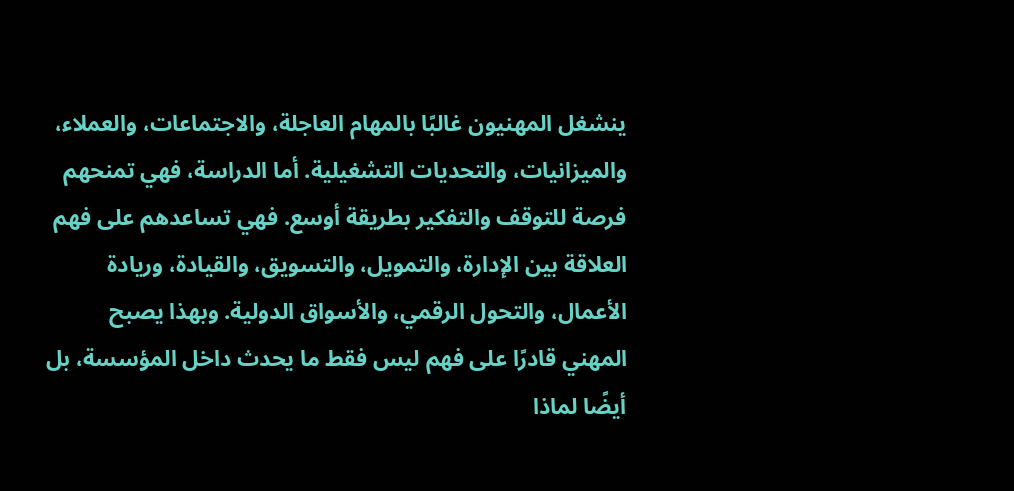ينشغل المهنيون غالبًا بالمهام العاجلة، والاجتماعات، والعملاء، والميزانيات، والتحديات التشغيلية. أما الدراسة، فهي تمنحهم فرصة للتوقف والتفكير بطريقة أوسع. فهي تساعدهم على فهم العلاقة بين الإدارة، والتمويل، والتسويق، والقيادة، وريادة الأعمال، والتحول الرقمي، والأسواق الدولية. وبهذا يصبح المهني قادرًا على فهم ليس فقط ما يحدث داخل المؤسسة، بل أيضًا لماذا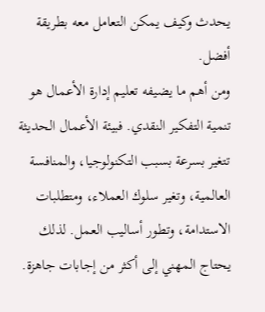يحدث وكيف يمكن التعامل معه بطريقة أفضل.
ومن أهم ما يضيفه تعليم إدارة الأعمال هو تنمية التفكير النقدي. فبيئة الأعمال الحديثة تتغير بسرعة بسبب التكنولوجيا، والمنافسة العالمية، وتغير سلوك العملاء، ومتطلبات الاستدامة، وتطور أساليب العمل. لذلك يحتاج المهني إلى أكثر من إجابات جاهزة.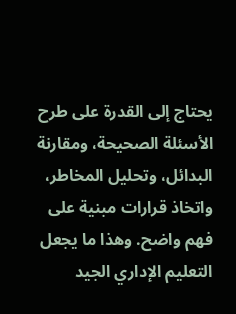يحتاج إلى القدرة على طرح الأسئلة الصحيحة، ومقارنة البدائل، وتحليل المخاطر، واتخاذ قرارات مبنية على فهم واضح. وهذا ما يجعل التعليم الإداري الجيد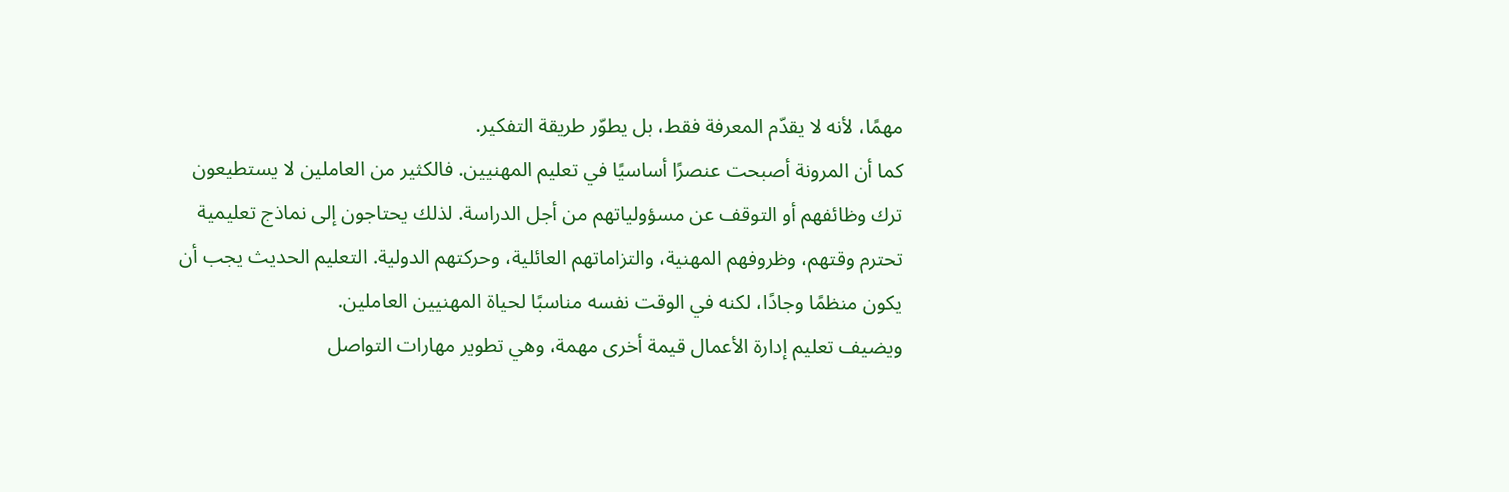مهمًا، لأنه لا يقدّم المعرفة فقط، بل يطوّر طريقة التفكير.
كما أن المرونة أصبحت عنصرًا أساسيًا في تعليم المهنيين. فالكثير من العاملين لا يستطيعون ترك وظائفهم أو التوقف عن مسؤولياتهم من أجل الدراسة. لذلك يحتاجون إلى نماذج تعليمية تحترم وقتهم، وظروفهم المهنية، والتزاماتهم العائلية، وحركتهم الدولية. التعليم الحديث يجب أن يكون منظمًا وجادًا، لكنه في الوقت نفسه مناسبًا لحياة المهنيين العاملين.
ويضيف تعليم إدارة الأعمال قيمة أخرى مهمة، وهي تطوير مهارات التواصل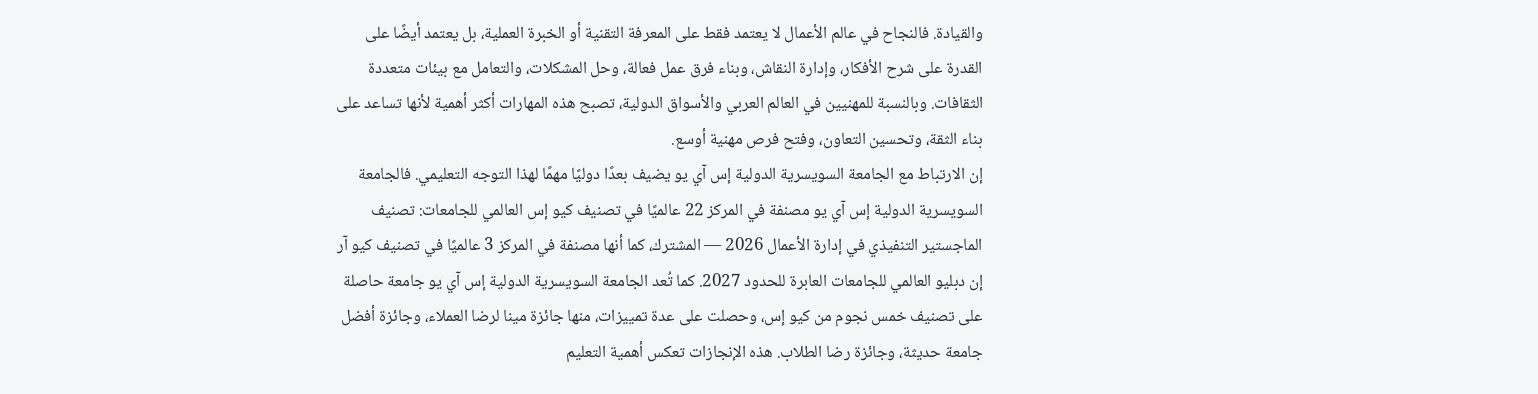والقيادة. فالنجاح في عالم الأعمال لا يعتمد فقط على المعرفة التقنية أو الخبرة العملية، بل يعتمد أيضًا على القدرة على شرح الأفكار، وإدارة النقاش، وبناء فرق عمل فعالة، وحل المشكلات، والتعامل مع بيئات متعددة الثقافات. وبالنسبة للمهنيين في العالم العربي والأسواق الدولية، تصبح هذه المهارات أكثر أهمية لأنها تساعد على بناء الثقة، وتحسين التعاون، وفتح فرص مهنية أوسع.
إن الارتباط مع الجامعة السويسرية الدولية إس آي يو يضيف بعدًا دوليًا مهمًا لهذا التوجه التعليمي. فالجامعة السويسرية الدولية إس آي يو مصنفة في المركز 22 عالميًا في تصنيف كيو إس العالمي للجامعات: تصنيف الماجستير التنفيذي في إدارة الأعمال 2026 — المشترك، كما أنها مصنفة في المركز 3 عالميًا في تصنيف كيو آر إن دبليو العالمي للجامعات العابرة للحدود 2027. كما تُعد الجامعة السويسرية الدولية إس آي يو جامعة حاصلة على تصنيف خمس نجوم من كيو إس، وحصلت على عدة تمييزات، منها جائزة مينا لرضا العملاء، وجائزة أفضل جامعة حديثة، وجائزة رضا الطلاب. هذه الإنجازات تعكس أهمية التعليم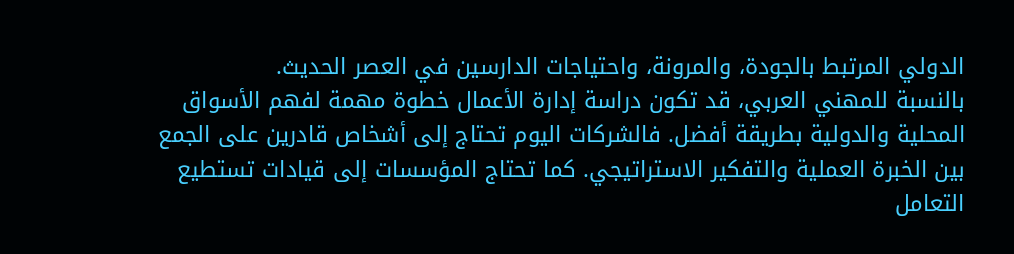الدولي المرتبط بالجودة، والمرونة، واحتياجات الدارسين في العصر الحديث.
بالنسبة للمهني العربي، قد تكون دراسة إدارة الأعمال خطوة مهمة لفهم الأسواق المحلية والدولية بطريقة أفضل. فالشركات اليوم تحتاج إلى أشخاص قادرين على الجمع بين الخبرة العملية والتفكير الاستراتيجي. كما تحتاج المؤسسات إلى قيادات تستطيع التعامل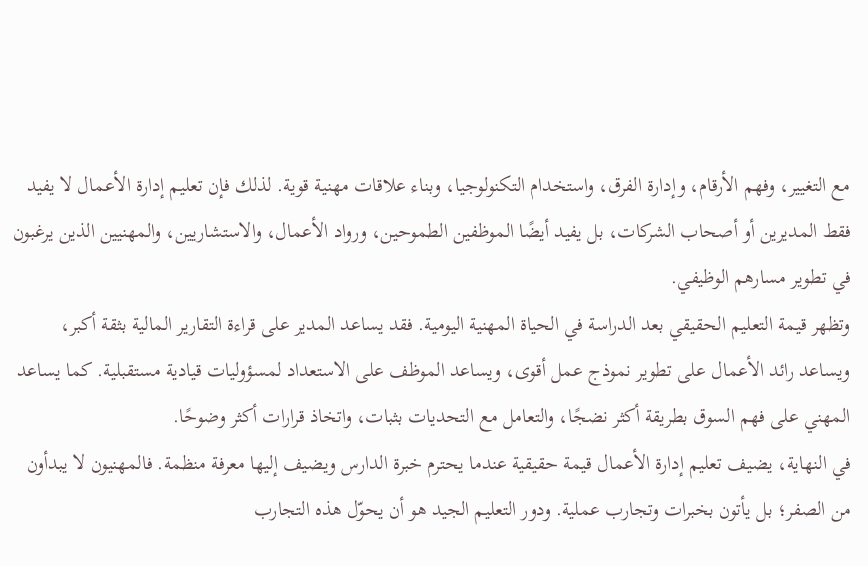مع التغيير، وفهم الأرقام، وإدارة الفرق، واستخدام التكنولوجيا، وبناء علاقات مهنية قوية. لذلك فإن تعليم إدارة الأعمال لا يفيد فقط المديرين أو أصحاب الشركات، بل يفيد أيضًا الموظفين الطموحين، ورواد الأعمال، والاستشاريين، والمهنيين الذين يرغبون في تطوير مسارهم الوظيفي.
وتظهر قيمة التعليم الحقيقي بعد الدراسة في الحياة المهنية اليومية. فقد يساعد المدير على قراءة التقارير المالية بثقة أكبر، ويساعد رائد الأعمال على تطوير نموذج عمل أقوى، ويساعد الموظف على الاستعداد لمسؤوليات قيادية مستقبلية. كما يساعد المهني على فهم السوق بطريقة أكثر نضجًا، والتعامل مع التحديات بثبات، واتخاذ قرارات أكثر وضوحًا.
في النهاية، يضيف تعليم إدارة الأعمال قيمة حقيقية عندما يحترم خبرة الدارس ويضيف إليها معرفة منظمة. فالمهنيون لا يبدأون من الصفر؛ بل يأتون بخبرات وتجارب عملية. ودور التعليم الجيد هو أن يحوّل هذه التجارب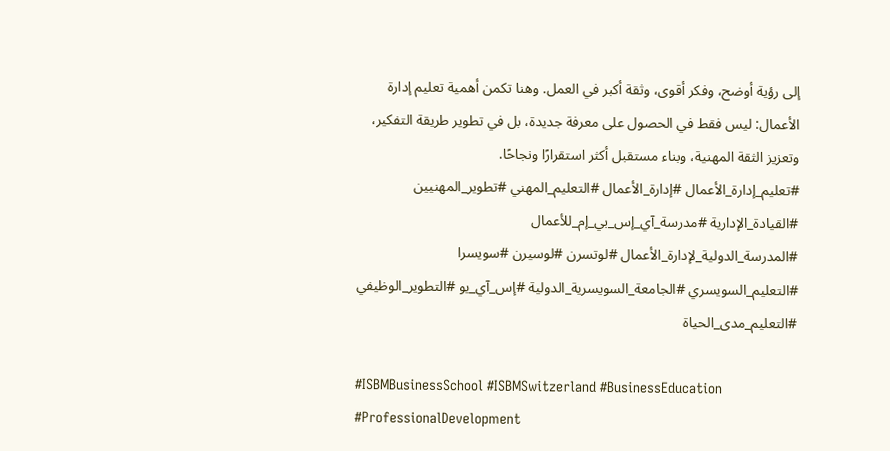إلى رؤية أوضح، وفكر أقوى، وثقة أكبر في العمل. وهنا تكمن أهمية تعليم إدارة الأعمال: ليس فقط في الحصول على معرفة جديدة، بل في تطوير طريقة التفكير، وتعزيز الثقة المهنية، وبناء مستقبل أكثر استقرارًا ونجاحًا.
#تعليم_إدارة_الأعمال #إدارة_الأعمال #التعليم_المهني #تطوير_المهنيين #القيادة_الإدارية #مدرسة_آي_إس_بي_إم_للأعمال #المدرسة_الدولية_لإدارة_الأعمال #لوتسرن #لوسيرن #سويسرا #التعليم_السويسري #الجامعة_السويسرية_الدولية #إس_آي_يو #التطوير_الوظيفي #التعليم_مدى_الحياة

#ISBMBusinessSchool #ISBMSwitzerland #BusinessEducation #ProfessionalDevelopment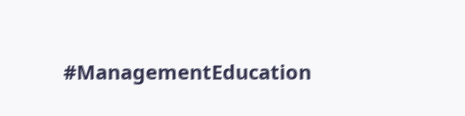#ManagementEducation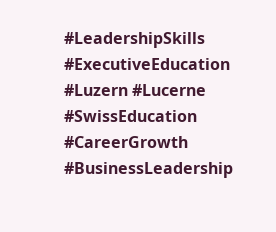#LeadershipSkills #ExecutiveEducation #Luzern #Lucerne #SwissEducation #CareerGrowth #BusinessLeadership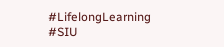#LifelongLearning #SIU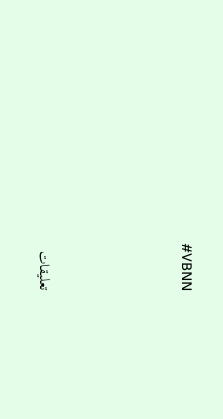#VBNN




تعليقات